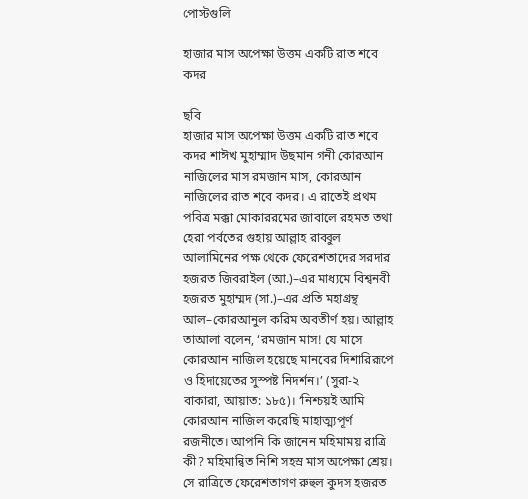পোস্টগুলি

হাজার মাস অপেক্ষা উত্তম একটি রাত শবে কদর

ছবি
হাজার মাস অপেক্ষা উত্তম একটি রাত শবে কদর শাঈখ মুহাম্মাদ উছমান গনী কোরআন নাজিলের মাস রমজান মাস, কোরআন নাজিলের রাত শবে কদর। এ রাতেই প্রথম পবিত্র মক্কা মোকাররমের জাবালে রহমত তথা হেরা পর্বতের গুহায় আল্লাহ রাব্বুল আলামিনের পক্ষ থেকে ফেরেশতাদের সরদার হজরত জিবরাইল (আ.)–এর মাধ্যমে বিশ্বনবী হজরত মুহাম্মদ (সা.)–এর প্রতি মহাগ্রন্থ আল–কোরআনুল করিম অবতীর্ণ হয়। আল্লাহ তাআলা বলেন, ‘রমজান মাস! যে মাসে কোরআন নাজিল হয়েছে মানবের দিশারিরূপে ও হিদায়েতের সুস্পষ্ট নিদর্শন।’ (সুরা-২ বাকারা, আয়াত: ১৮৫)। ‘নিশ্চয়ই আমি কোরআন নাজিল করেছি মাহাত্ম্যপূর্ণ রজনীতে। আপনি কি জানেন মহিমাময় রাত্রি কী? মহিমান্বিত নিশি সহস্র মাস অপেক্ষা শ্রেয়। সে রাত্রিতে ফেরেশতাগণ রুহুল কুদস হজরত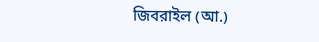জিবরাইল (আ.)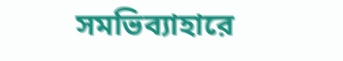সমভিব্যাহারে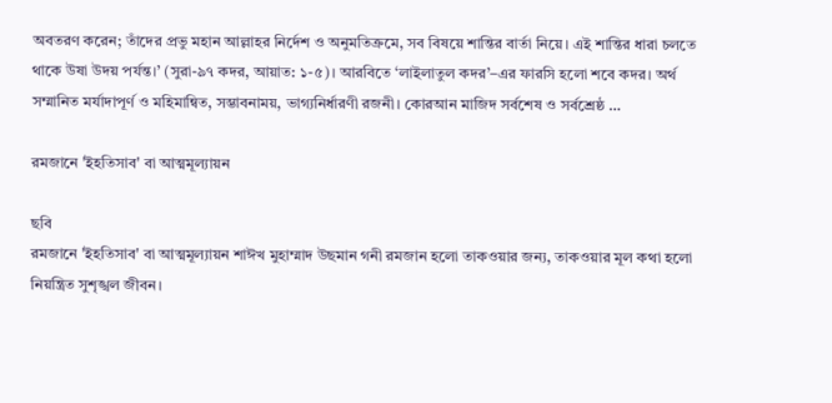অবতরণ করেন; তাঁদের প্রভু মহান আল্লাহর নির্দেশ ও অনুমতিক্রমে, সব বিষয়ে শান্তির বার্তা নিয়ে। এই শান্তির ধারা চলতে থাকে উষা উদয় পর্যন্ত।’ (সুরা-৯৭ কদর, আয়াত: ১-৫)। আরবিতে ‘লাইলাতুল কদর’–এর ফারসি হলো শবে কদর। অর্থ সম্মানিত মর্যাদাপূর্ণ ও মহিমান্বিত, সম্ভাবনাময়, ভাগ্যনির্ধারণী রজনী। কোরআন মাজিদ সর্বশেষ ও সর্বশ্রেষ্ঠ ...

রমজানে 'ইহতিসাব' বা আত্মমূল্যায়ন

ছবি
রমজানে 'ইহতিসাব' বা আত্মমূল্যায়ন শাঈখ মুহাম্মাদ উছমান গনী রমজান হলো তাকওয়ার জন্য, তাকওয়ার মূল কথা হলো নিয়ন্ত্রিত সুশৃঙ্খল জীবন।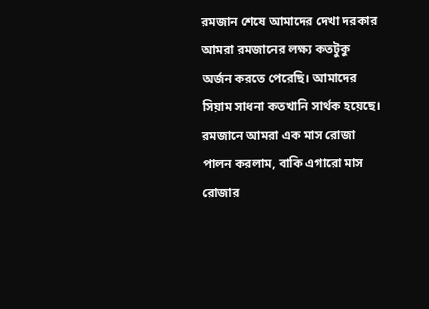রমজান শেষে আমাদের দেখা দরকার আমরা রমজানের লক্ষ্য কতটুকু অর্জন করতে পেরেছি। আমাদের সিয়াম সাধনা কতখানি সার্থক হয়েছে। রমজানে আমরা এক মাস রোজা পালন করলাম, বাকি এগারো মাস রোজার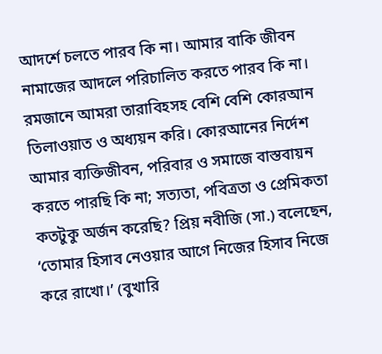আদর্শে চলতে পারব কি না। আমার বাকি জীবন নামাজের আদলে পরিচালিত করতে পারব কি না। রমজানে আমরা তারাবিহসহ বেশি বেশি কোরআন তিলাওয়াত ও অধ্যয়ন করি। কোরআনের নির্দেশ আমার ব্যক্তিজীবন, পরিবার ও সমাজে বাস্তবায়ন করতে পারছি কি না; সত্যতা, পবিত্রতা ও প্রেমিকতা কতটুকু অর্জন করেছি? প্রিয় নবীজি (সা.) বলেছেন, ‘তোমার হিসাব নেওয়ার আগে নিজের হিসাব নিজে করে রাখো।’ (বুখারি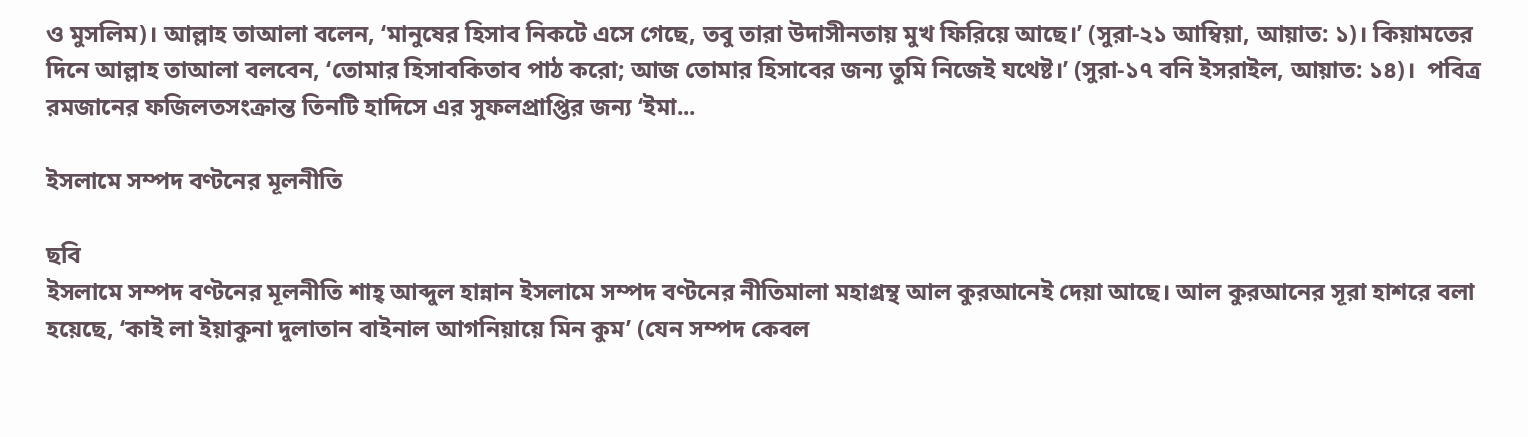ও মুসলিম)। আল্লাহ তাআলা বলেন, ‘মানুষের হিসাব নিকটে এসে গেছে, তবু তারা উদাসীনতায় মুখ ফিরিয়ে আছে।’ (সুরা-২১ আম্বিয়া, আয়াত: ১)। কিয়ামতের দিনে আল্লাহ তাআলা বলবেন, ‘তোমার হিসাবকিতাব পাঠ করো; আজ তোমার হিসাবের জন্য তুমি নিজেই যথেষ্ট।’ (সুরা-১৭ বনি ইসরাইল, আয়াত: ১৪)।  পবিত্র রমজানের ফজিলতসংক্রান্ত তিনটি হাদিসে এর সুফলপ্রাপ্তির জন্য ‘ইমা...

ইসলামে সম্পদ বণ্টনের মূলনীতি

ছবি
ইসলামে সম্পদ বণ্টনের মূলনীতি শাহ্ আব্দুল হান্নান ইসলামে সম্পদ বণ্টনের নীতিমালা মহাগ্রন্থ আল কুরআনেই দেয়া আছে। আল কুরআনের সূরা হাশরে বলা হয়েছে, ‘কাই লা ইয়াকুনা দুলাতান বাইনাল আগনিয়ায়ে মিন কুম’ (যেন সম্পদ কেবল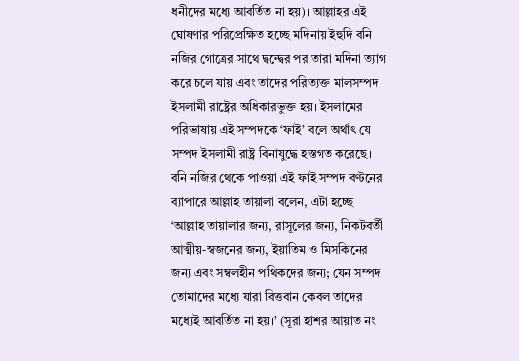ধনীদের মধ্যে আবর্তিত না হয়)। আল্লাহর এই ঘোষণার পরিপ্রেক্ষিত হচ্ছে মদিনায় ইহুদি বনি নজির গোত্রের সাথে দ্বন্দ্বের পর তারা মদিনা ত্যাগ করে চলে যায় এবং তাদের পরিত্যক্ত মালসম্পদ ইসলামী রাষ্ট্রের অধিকারভুক্ত হয়। ইসলামের পরিভাষায় এই সম্পদকে ‘ফাই’ বলে অর্থাৎ যে সম্পদ ইসলামী রাষ্ট্র বিনাযুদ্ধে হস্তগত করেছে। বনি নজির থেকে পাওয়া এই ফাই সম্পদ বণ্টনের ব্যাপারে আল্লাহ তায়ালা বলেন, এটা হচ্ছে ‘আল্লাহ তায়ালার জন্য, রাসূলের জন্য, নিকটবর্তী আত্মীয়-স্বজনের জন্য, ইয়াতিম ও মিসকিনের জন্য এবং সম্বলহীন পথিকদের জন্য; যেন সম্পদ তোমাদের মধ্যে যারা বিত্তবান কেবল তাদের মধ্যেই আবর্তিত না হয়।’ (সূরা হাশর আয়াত নং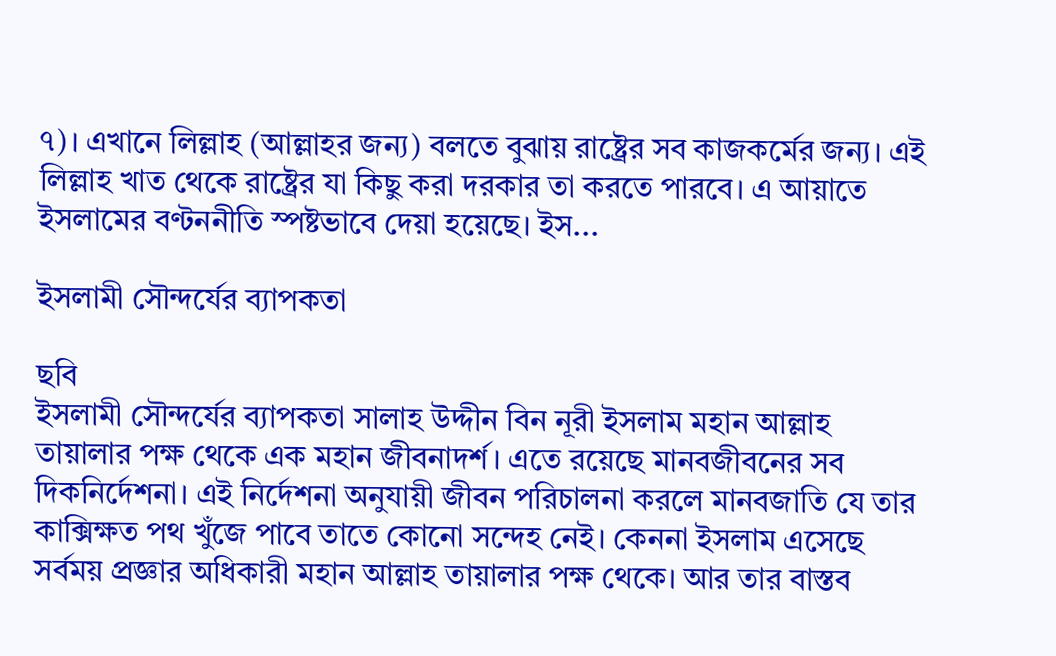৭)। এখানে লিল্লাহ (আল্লাহর জন্য) বলতে বুঝায় রাষ্ট্রের সব কাজকর্মের জন্য। এই লিল্লাহ খাত থেকে রাষ্ট্রের যা কিছু করা দরকার তা করতে পারবে। এ আয়াতে ইসলামের বণ্টননীতি স্পষ্টভাবে দেয়া হয়েছে। ইস...

ইসলামী সৌন্দর্যের ব্যাপকতা

ছবি
ইসলামী সৌন্দর্যের ব্যাপকতা সালাহ উদ্দীন বিন নূরী ইসলাম মহান আল্লাহ তায়ালার পক্ষ থেকে এক মহান জীবনাদর্শ। এতে রয়েছে মানবজীবনের সব দিকনির্দেশনা। এই নির্দেশনা অনুযায়ী জীবন পরিচালনা করলে মানবজাতি যে তার কাক্সিক্ষত পথ খুঁজে পাবে তাতে কোনো সন্দেহ নেই। কেননা ইসলাম এসেছে সর্বময় প্রজ্ঞার অধিকারী মহান আল্লাহ তায়ালার পক্ষ থেকে। আর তার বাস্তব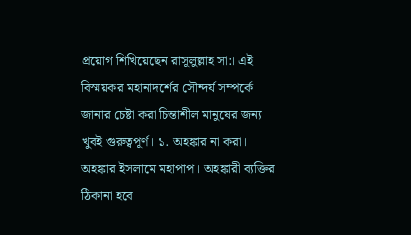প্রয়োগ শিখিয়েছেন রাসূলুল্লাহ সা:। এই বিস্ময়কর মহানাদর্শের সৌন্দর্য সম্পর্কে জানার চেষ্টা করা চিন্তাশীল মানুষের জন্য খুবই গুরুত্বপূর্ণ। ১. অহঙ্কার না করা। অহঙ্কার ইসলামে মহাপাপ। অহঙ্কারী ব্যক্তির ঠিকানা হবে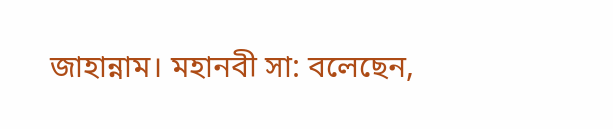জাহান্নাম। মহানবী সা: বলেছেন,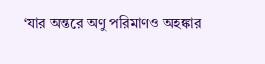‘যার অন্তরে অণু পরিমাণও অহঙ্কার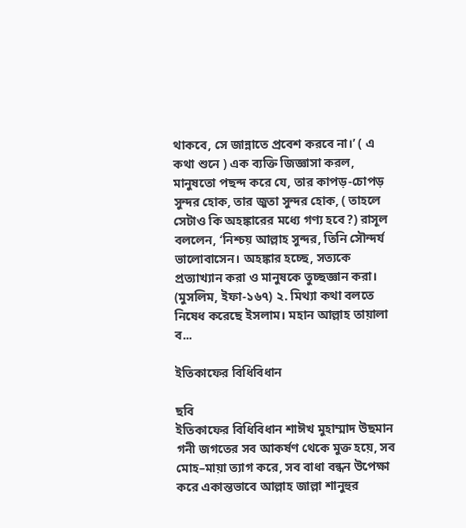থাকবে, সে জান্নাতে প্রবেশ করবে না।’ ( এ কথা শুনে ) এক ব্যক্তি জিজ্ঞাসা করল, মানুষতো পছন্দ করে যে, তার কাপড়-চোপড় সুন্দর হোক, তার জুতা সুন্দর হোক, ( তাহলে সেটাও কি অহঙ্কারের মধ্যে গণ্য হবে?) রাসূল বললেন, ‘নিশ্চয় আল্লাহ সুন্দর, তিনি সৌন্দর্য ভালোবাসেন। অহঙ্কার হচ্ছে, সত্যকে প্রত্যাখ্যান করা ও মানুষকে তুচ্ছজ্ঞান করা। (মুসলিম, ইফা-১৬৭) ২. মিথ্যা কথা বলতে নিষেধ করেছে ইসলাম। মহান আল্লাহ তায়ালা ব...

ইতিকাফের বিধিবিধান

ছবি
ইতিকাফের বিধিবিধান শাঈখ মুহাম্মাদ উছমান গনী জগতের সব আকর্ষণ থেকে মুক্ত হয়ে, সব মোহ–মায়া ত্যাগ করে, সব বাধা বন্ধন উপেক্ষা করে একান্তভাবে আল্লাহ জাল্লা শানুহুর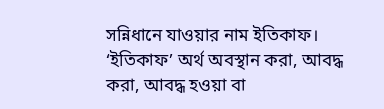সন্নিধানে যাওয়ার নাম ইতিকাফ। ‘ইতিকাফ’ অর্থ অবস্থান করা, আবদ্ধ করা, আবদ্ধ হওয়া বা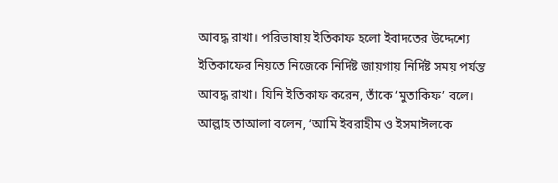আবদ্ধ রাখা। পরিভাষায় ইতিকাফ হলো ইবাদতের উদ্দেশ্যে ইতিকাফের নিয়তে নিজেকে নির্দিষ্ট জায়গায় নির্দিষ্ট সময় পর্যন্ত আবদ্ধ রাখা। যিনি ইতিকাফ করেন, তাঁকে ‘মুতাকিফ’ বলে। আল্লাহ তাআলা বলেন, ‘আমি ইবরাহীম ও ইসমাঈলকে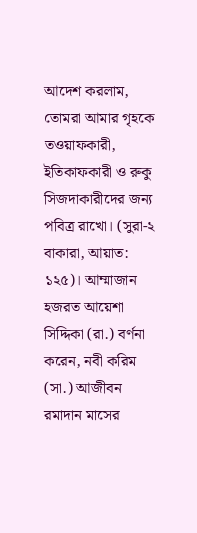আদেশ করলাম, তোমরা আমার গৃহকে তওয়াফকারী, ইতিকাফকারী ও রুকু সিজদাকারীদের জন্য পবিত্র রাখো। (সুরা-২ বাকারা, আয়াত: ১২৫)। আম্মাজান হজরত আয়েশা সিদ্দিকা (রা.) বর্ণনা করেন, নবী করিম (সা.) আজীবন রমাদান মাসের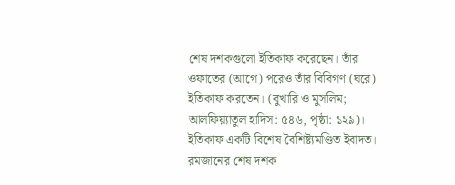শেষ দশকগুলো ইতিকাফ করেছেন। তাঁর ওফাতের (আগে) পরেও তাঁর বিবিগণ (ঘরে) ইতিকাফ করতেন। (বুখারি ও মুসলিম; আলফিয়্যাতুল হাদিস: ৫৪৬, পৃষ্ঠা: ১২৯)। ইতিকাফ একটি বিশেষ বৈশিষ্ট্যমণ্ডিত ইবাদত। রমজানের শেষ দশক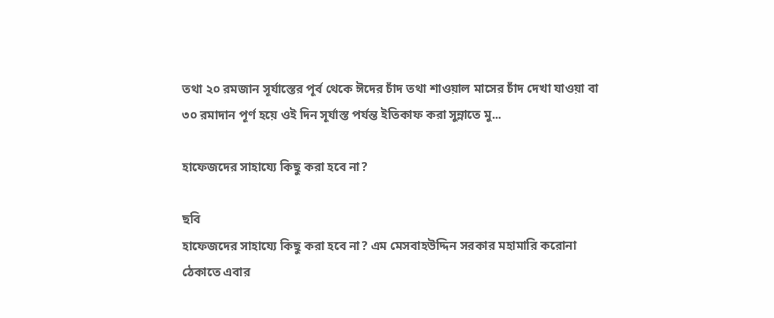তথা ২০ রমজান সূর্যাস্তের পূর্ব থেকে ঈদের চাঁদ তথা শাওয়াল মাসের চাঁদ দেখা যাওয়া বা ৩০ রমাদান পূর্ণ হয়ে ওই দিন সূর্যাস্ত পর্যন্ত ইতিকাফ করা সুন্নাতে মু...

হাফেজদের সাহায্যে কিছু করা হবে না?

ছবি
হাফেজদের সাহায্যে কিছু করা হবে না? এম মেসবাহউদ্দিন সরকার মহামারি করোনা ঠেকাতে এবার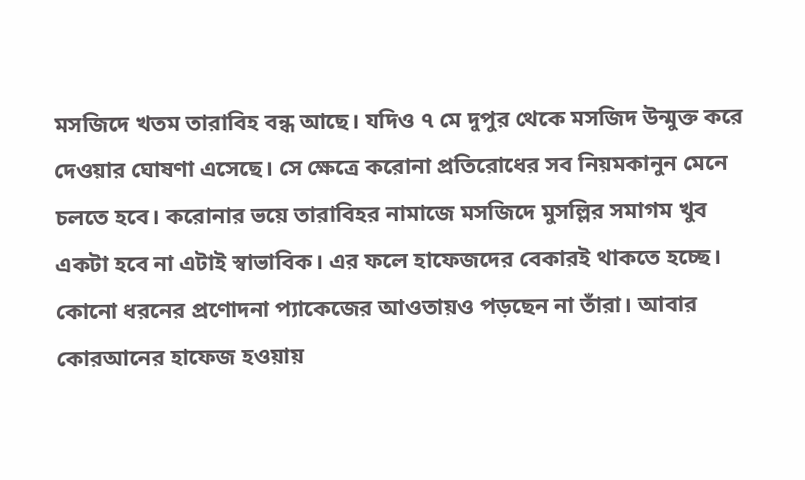মসজিদে খতম তারাবিহ বন্ধ আছে। যদিও ৭ মে দুপুর থেকে মসজিদ উন্মুক্ত করে দেওয়ার ঘোষণা এসেছে। সে ক্ষেত্রে করোনা প্রতিরোধের সব নিয়মকানুন মেনে চলতে হবে। করোনার ভয়ে তারাবিহর নামাজে মসজিদে মুসল্লির সমাগম খুব একটা হবে না এটাই স্বাভাবিক। এর ফলে হাফেজদের বেকারই থাকতে হচ্ছে। কোনো ধরনের প্রণোদনা প্যাকেজের আওতায়ও পড়ছেন না তাঁরা। আবার কোরআনের হাফেজ হওয়ায়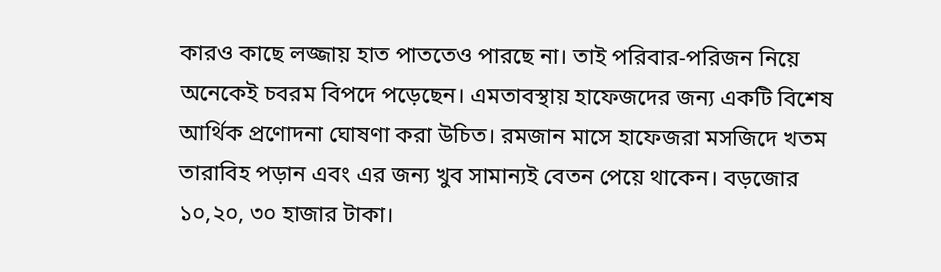কারও কাছে লজ্জায় হাত পাততেও পারছে না। তাই পরিবার-পরিজন নিয়ে অনেকেই চবরম বিপদে পড়েছেন। এমতাবস্থায় হাফেজদের জন্য একটি বিশেষ আর্থিক প্রণোদনা ঘোষণা করা উচিত। রমজান মাসে হাফেজরা মসজিদে খতম তারাবিহ পড়ান এবং এর জন্য খুব সামান্যই বেতন পেয়ে থাকেন। বড়জোর ১০,২০, ৩০ হাজার টাকা।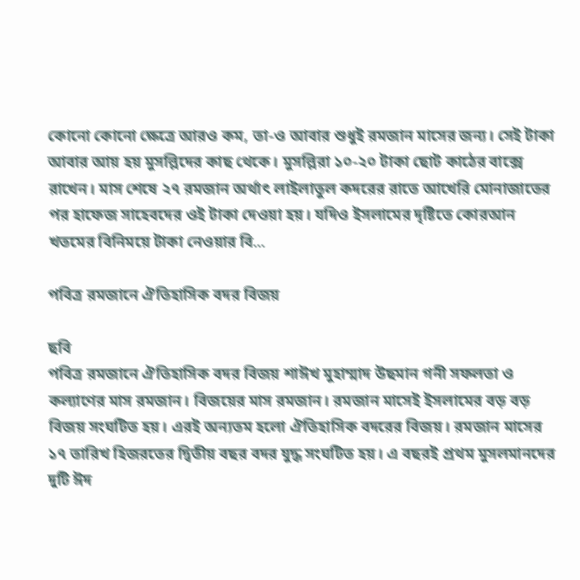কোনো কোনো ক্ষেত্রে আরও কম, তা-ও আবার শুধুই রমজান মাসের জন্য। সেই টাকা আবার আয় হয় মুসল্লিদের কাছ থেকে। মুসল্লিরা ১০-২০ টাকা ছোট কাঠের বাক্সে রাখেন। মাস শেষে ২৭ রমজান অর্থাৎ লাইলাতুল কদরের রাতে আখেরি মোনাজাতের পর হাফেজ সাহেবদের ওই টাকা দেওয়া হয়। যদিও ইসলামের দৃষ্টিতে কোরআন খতমের বিনিময়ে টাকা নেওয়ার বি...

পবিত্র রমজানে ঐতিহাসিক বদর বিজয়

ছবি
পবিত্র রমজানে ঐতিহাসিক বদর বিজয় শাঈখ মুহাম্মাদ উছমান গনী সফলতা ও কল্যাণের মাস রমজান। বিজয়ের মাস রমজান। রমজান মাসেই ইসলামের বড় বড় বিজয় সংঘটিত হয়। এরই অন্যতম হলো ঐতিহাসিক বদরের বিজয়। রমজান মাসের ১৭ তারিখ হিজরতের দ্বিতীয় বছর বদর যুদ্ধ সংঘটিত হয়। এ বছরই প্রথম মুসলমানদের দুটি ঈদ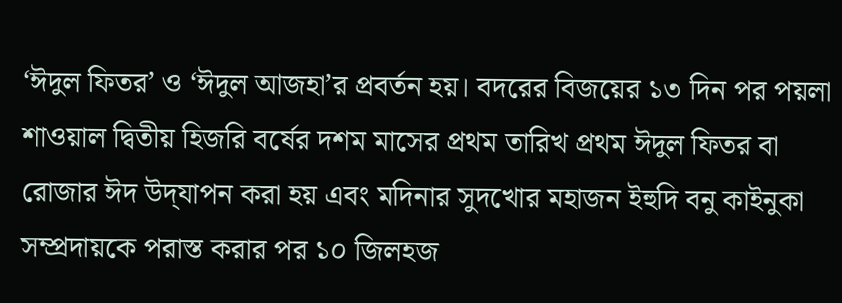‘ঈদুল ফিতর’ ও ‘ঈদুল আজহা’র প্রবর্তন হয়। বদরের বিজয়ের ১৩ দিন পর পয়লা শাওয়াল দ্বিতীয় হিজরি বর্ষের দশম মাসের প্রথম তারিখ প্রথম ঈদুল ফিতর বা রোজার ঈদ উদ্‌যাপন করা হয় এবং মদিনার সুদখোর মহাজন ইহুদি বনু কাইনুকা সম্প্রদায়কে পরাস্ত করার পর ১০ জিলহজ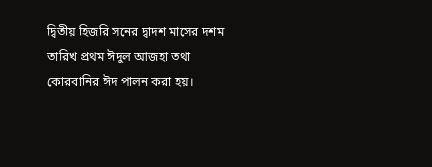দ্বিতীয় হিজরি সনের দ্বাদশ মাসের দশম তারিখ প্রথম ঈদুল আজহা তথা কোরবানির ঈদ পালন করা হয়।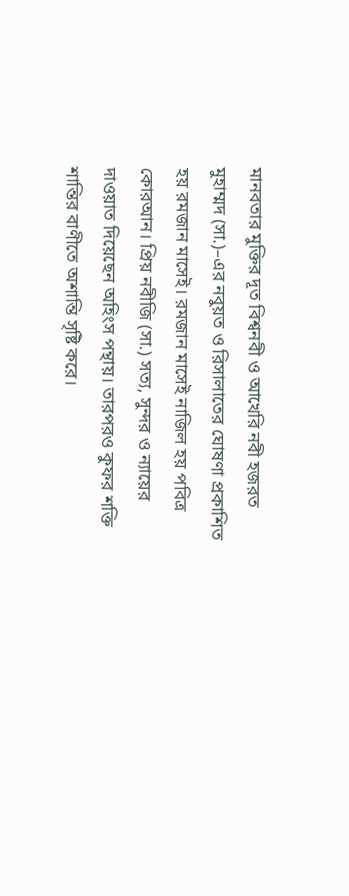মানবতার মুক্তির দূত বিশ্বনবী ও আখেরি নবী হজরত মুহাম্মদ (সা.)–এর নবুয়ত ও রিসালাতের ঘোষণা প্রকাশিত হয় রমজান মাসেই। রমজান মাসেই নাজিল হয় পবিত্র কোরআন। প্রিয় নবীজি (সা.) সত্য, সুন্দর ও ন্যায়ের দাওয়াত দিয়েছেন অহিংস পন্থায়। তারপরও কুফর শক্তি শান্তির বাণীতে অশান্তি সৃষ্টি করে।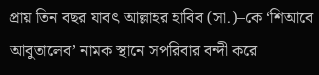প্রায় তিন বছর যাবৎ আল্লাহর হাবিব (সা.)–কে ‘শিআবে আবুতালেব’ নামক স্থানে সপরিবার বন্দী করে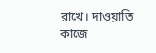রাখে। দাওয়াতি কাজে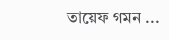তায়েফ গমন ...